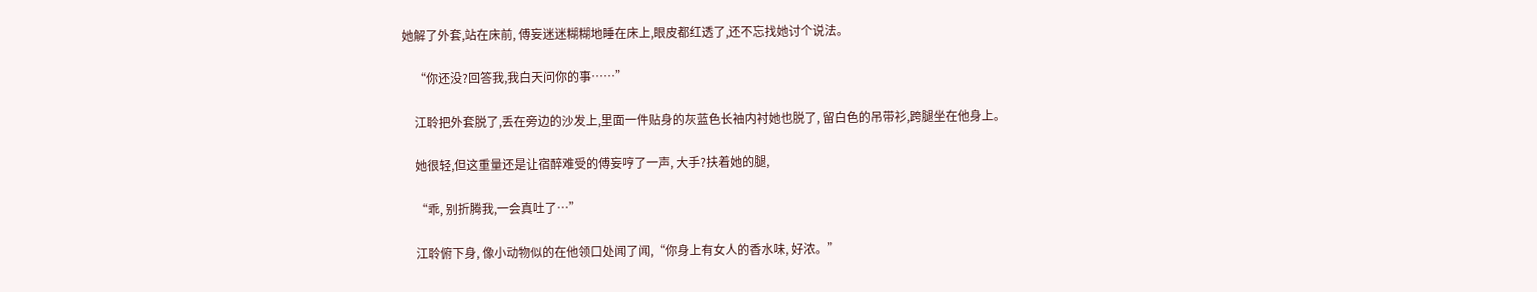她解了外套,站在床前, 傅妄迷迷糊糊地睡在床上,眼皮都红透了,还不忘找她讨个说法。

    “你还没?回答我,我白天问你的事……”

    江聆把外套脱了,丢在旁边的沙发上,里面一件贴身的灰蓝色长袖内衬她也脱了, 留白色的吊带衫,跨腿坐在他身上。

    她很轻,但这重量还是让宿醉难受的傅妄哼了一声, 大手?扶着她的腿,

    “乖, 别折腾我,一会真吐了…”

    江聆俯下身, 像小动物似的在他领口处闻了闻,“你身上有女人的香水味, 好浓。”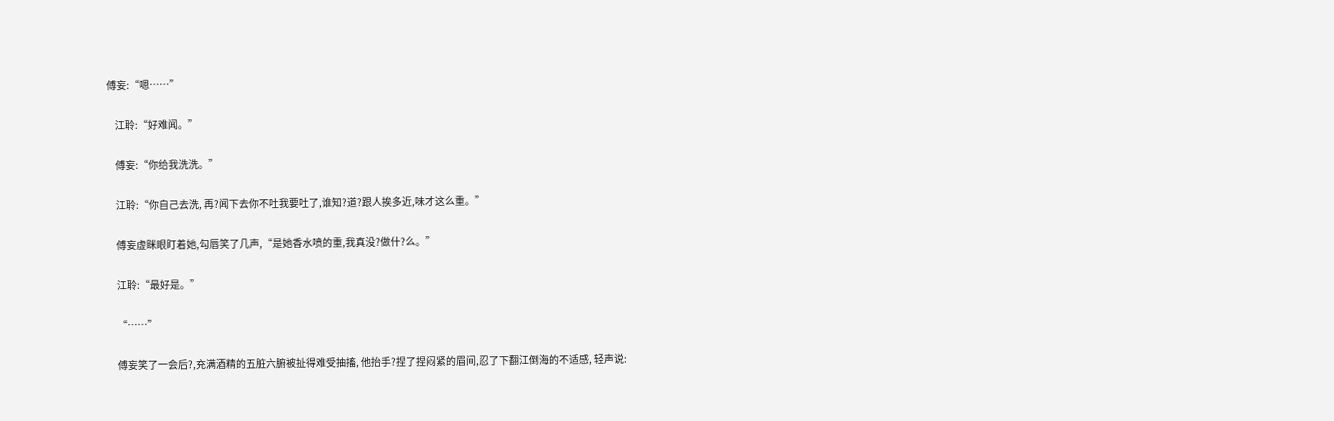傅妄:“嗯……”

    江聆:“好难闻。”

    傅妄:“你给我洗洗。”

    江聆:“你自己去洗, 再?闻下去你不吐我要吐了,谁知?道?跟人挨多近,味才这么重。”

    傅妄虚眯眼盯着她,勾唇笑了几声,“是她香水喷的重,我真没?做什?么。”

    江聆:“最好是。”

    “……”

    傅妄笑了一会后?,充满酒精的五脏六腑被扯得难受抽搐, 他抬手?捏了捏闷紧的眉间,忍了下翻江倒海的不适感, 轻声说: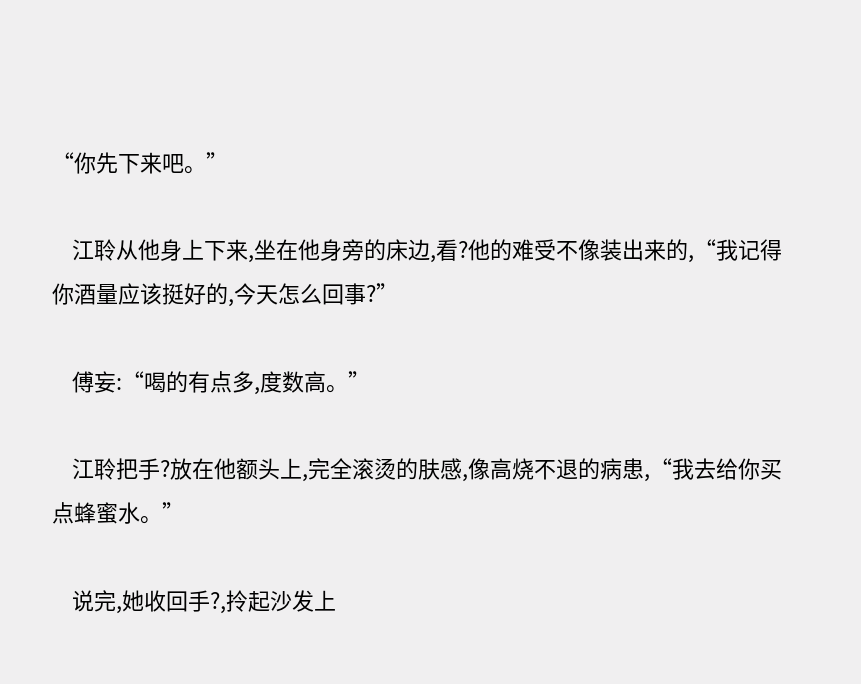“你先下来吧。”

    江聆从他身上下来,坐在他身旁的床边,看?他的难受不像装出来的,“我记得你酒量应该挺好的,今天怎么回事?”

    傅妄:“喝的有点多,度数高。”

    江聆把手?放在他额头上,完全滚烫的肤感,像高烧不退的病患,“我去给你买点蜂蜜水。”

    说完,她收回手?,拎起沙发上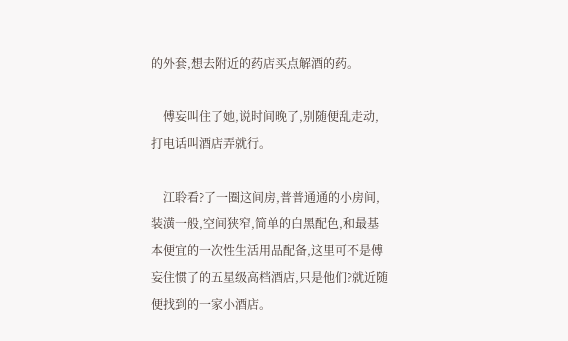的外套,想去附近的药店买点解酒的药。

    傅妄叫住了她,说时间晚了,别随便乱走动,打电话叫酒店弄就行。

    江聆看?了一圈这间房,普普通通的小房间,装潢一般,空间狭窄,简单的白黑配色,和最基本便宜的一次性生活用品配备,这里可不是傅妄住惯了的五星级高档酒店,只是他们?就近随便找到的一家小酒店。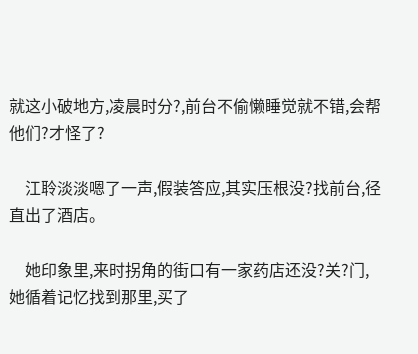就这小破地方,凌晨时分?,前台不偷懒睡觉就不错,会帮他们?才怪了?

    江聆淡淡嗯了一声,假装答应,其实压根没?找前台,径直出了酒店。

    她印象里,来时拐角的街口有一家药店还没?关?门,她循着记忆找到那里,买了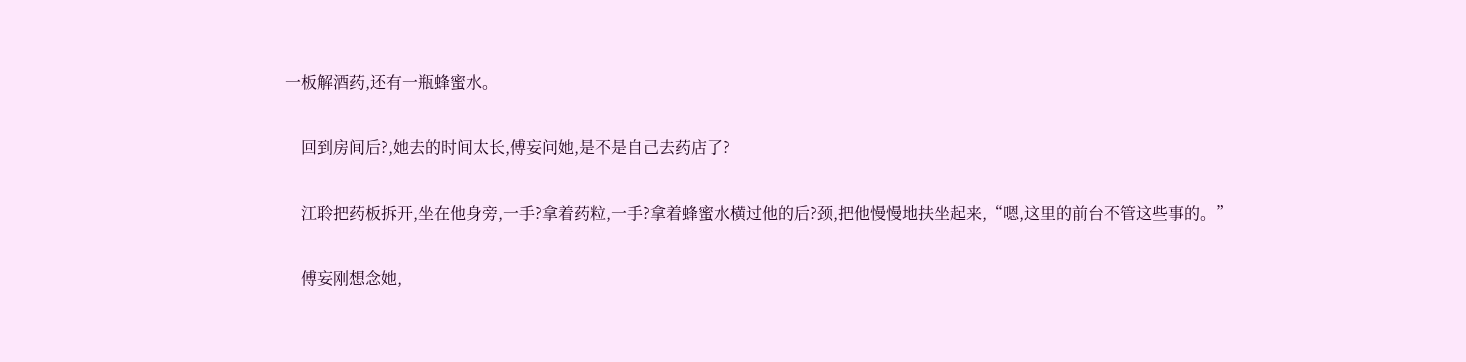一板解酒药,还有一瓶蜂蜜水。

    回到房间后?,她去的时间太长,傅妄问她,是不是自己去药店了?

    江聆把药板拆开,坐在他身旁,一手?拿着药粒,一手?拿着蜂蜜水横过他的后?颈,把他慢慢地扶坐起来,“嗯,这里的前台不管这些事的。”

    傅妄刚想念她,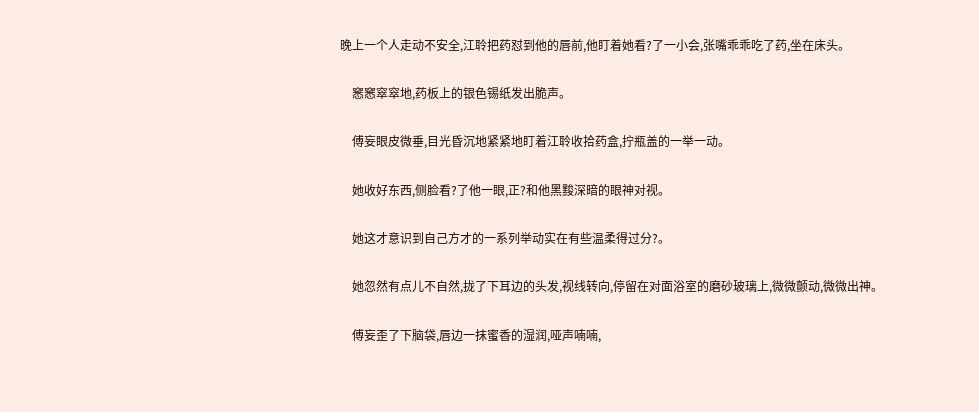晚上一个人走动不安全,江聆把药怼到他的唇前,他盯着她看?了一小会,张嘴乖乖吃了药,坐在床头。

    窸窸窣窣地,药板上的银色锡纸发出脆声。

    傅妄眼皮微垂,目光昏沉地紧紧地盯着江聆收拾药盒,拧瓶盖的一举一动。

    她收好东西,侧脸看?了他一眼,正?和他黑黢深暗的眼神对视。

    她这才意识到自己方才的一系列举动实在有些温柔得过分?。

    她忽然有点儿不自然,拢了下耳边的头发,视线转向,停留在对面浴室的磨砂玻璃上,微微颤动,微微出神。

    傅妄歪了下脑袋,唇边一抹蜜香的湿润,哑声喃喃,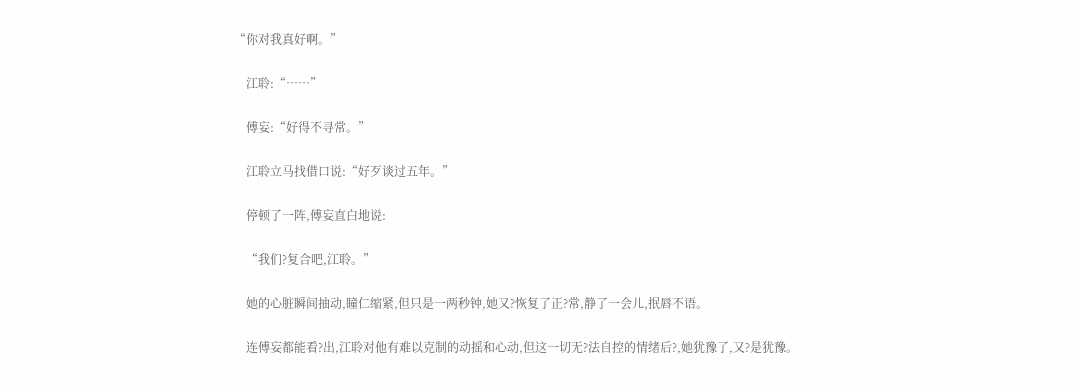“你对我真好啊。”

    江聆:“……”

    傅妄:“好得不寻常。”

    江聆立马找借口说:“好歹谈过五年。”

    停顿了一阵,傅妄直白地说:

    “我们?复合吧,江聆。”

    她的心脏瞬间抽动,瞳仁缩紧,但只是一两秒钟,她又?恢复了正?常,静了一会儿,抿唇不语。

    连傅妄都能看?出,江聆对他有难以克制的动摇和心动,但这一切无?法自控的情绪后?,她犹豫了,又?是犹豫。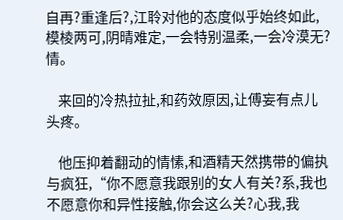自再?重逢后?,江聆对他的态度似乎始终如此,模棱两可,阴晴难定,一会特别温柔,一会冷漠无?情。

    来回的冷热拉扯,和药效原因,让傅妄有点儿头疼。

    他压抑着翻动的情愫,和酒精天然携带的偏执与疯狂,“你不愿意我跟别的女人有关?系,我也不愿意你和异性接触,你会这么关?心我,我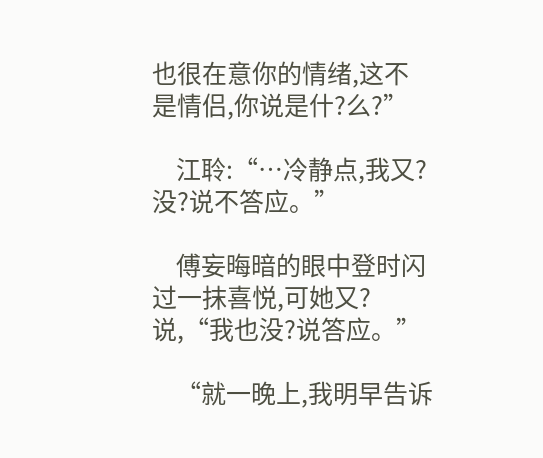也很在意你的情绪,这不是情侣,你说是什?么?”

    江聆:“…冷静点,我又?没?说不答应。”

    傅妄晦暗的眼中登时闪过一抹喜悦,可她又?说,“我也没?说答应。”

    “就一晚上,我明早告诉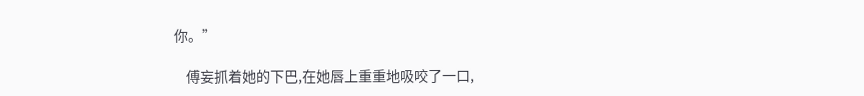你。”

    傅妄抓着她的下巴,在她唇上重重地吸咬了一口,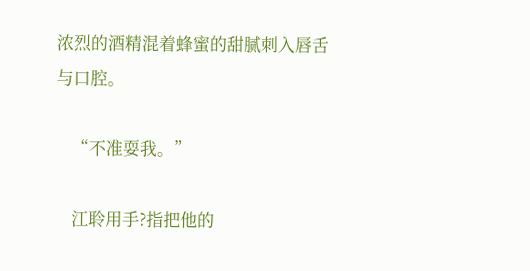浓烈的酒精混着蜂蜜的甜腻刺入唇舌与口腔。

    “不准耍我。”

    江聆用手?指把他的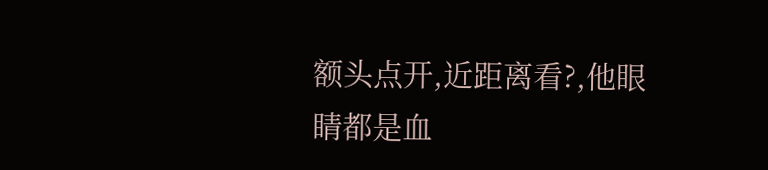额头点开,近距离看?,他眼睛都是血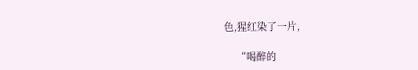色,猩红染了一片,

    “喝醉的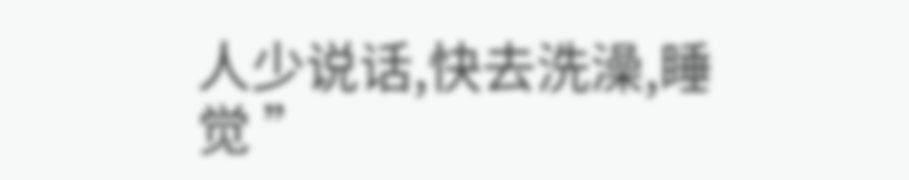人少说话,快去洗澡,睡觉 ”